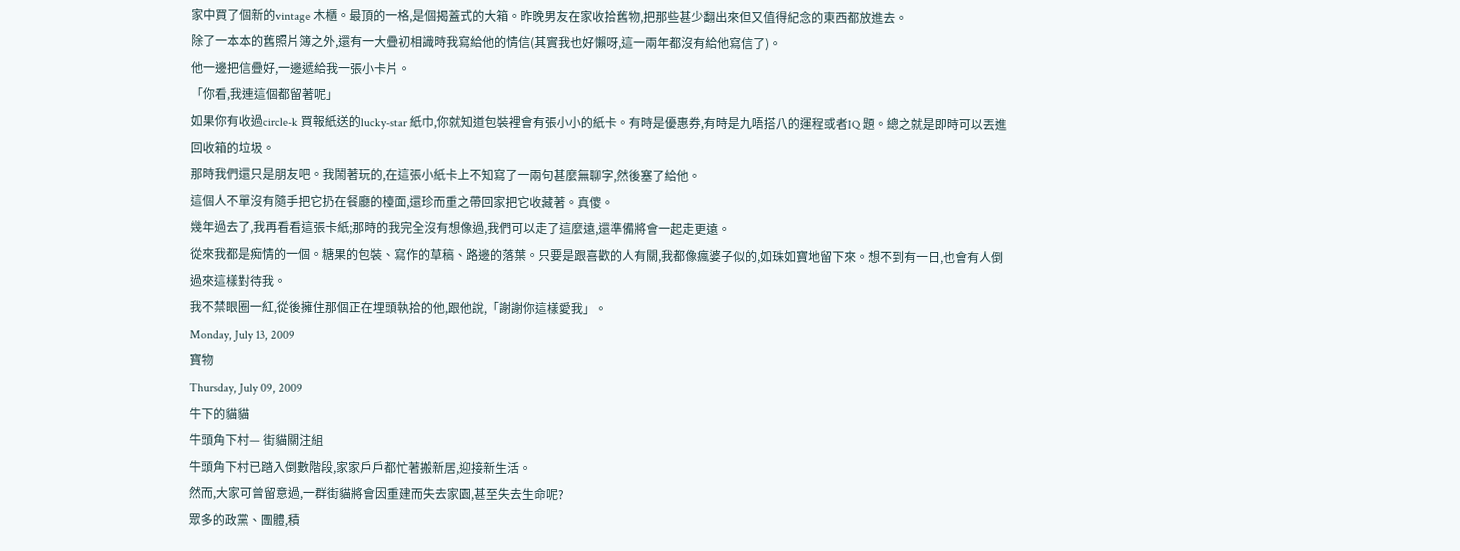家中買了個新的vintage 木櫃。最頂的一格,是個揭蓋式的大箱。昨晚男友在家收拾舊物,把那些甚少翻出來但又值得紀念的東西都放進去。
除了一本本的舊照片簿之外,還有一大疊初相識時我寫給他的情信(其實我也好懶呀,這一兩年都沒有給他寫信了)。
他一邊把信疊好,一邊遞給我一張小卡片。
「你看,我連這個都留著呢」
如果你有收過circle-k 買報紙送的lucky-star 紙巾,你就知道包裝裡會有張小小的紙卡。有時是優惠券,有時是九唔搭八的運程或者IQ 題。總之就是即時可以丟進回收箱的垃圾。
那時我們還只是朋友吧。我鬧著玩的,在這張小紙卡上不知寫了一兩句甚麼無聊字,然後塞了給他。
這個人不單沒有隨手把它扔在餐廳的檯面,還珍而重之帶回家把它收藏著。真傻。
幾年過去了,我再看看這張卡紙;那時的我完全沒有想像過,我們可以走了這麼遠,還準備將會一起走更遠。
從來我都是痴情的一個。糖果的包裝、寫作的草稿、路邊的落葉。只要是跟喜歡的人有關,我都像瘋婆子似的,如珠如寶地留下來。想不到有一日,也會有人倒過來這樣對待我。
我不禁眼圈一紅,從後擁住那個正在埋頭執拾的他,跟他說,「謝謝你這樣愛我」。
Monday, July 13, 2009
寶物
Thursday, July 09, 2009
牛下的貓貓
牛頭角下村— 街貓關注組
牛頭角下村已踏入倒數階段,家家戶戶都忙著搬新居,迎接新生活。
然而,大家可曾留意過,一群街貓將會因重建而失去家園,甚至失去生命呢?
眾多的政黨、團體,積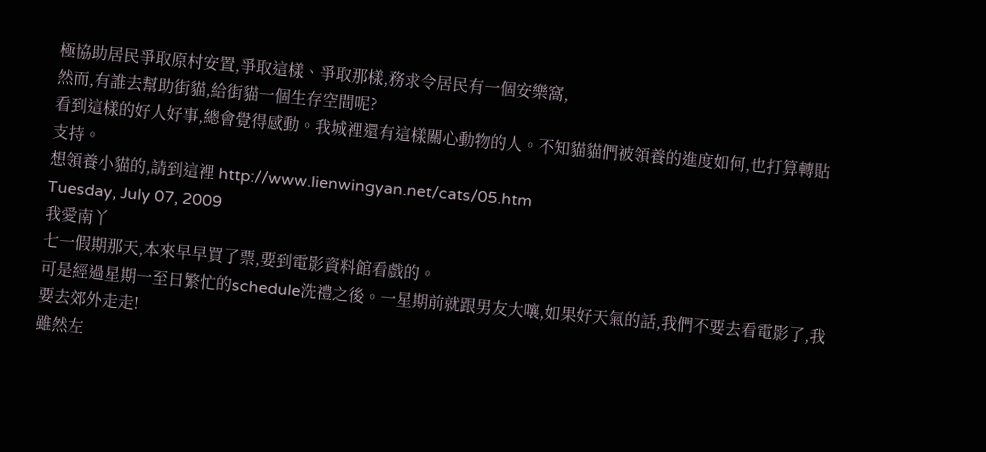極協助居民爭取原村安置,爭取這樣、爭取那樣,務求令居民有一個安樂窩,
然而,有誰去幫助街貓,給街貓一個生存空間呢?
看到這樣的好人好事,總會覺得感動。我城裡還有這樣關心動物的人。不知貓貓們被領養的進度如何,也打算轉貼支持。
想領養小貓的,請到這裡 http://www.lienwingyan.net/cats/05.htm
Tuesday, July 07, 2009
我愛南丫
七一假期那天,本來早早買了票,要到電影資料館看戲的。
可是經過星期一至日繁忙的schedule洗禮之後。一星期前就跟男友大嚷,如果好天氣的話,我們不要去看電影了,我要去郊外走走!
雖然左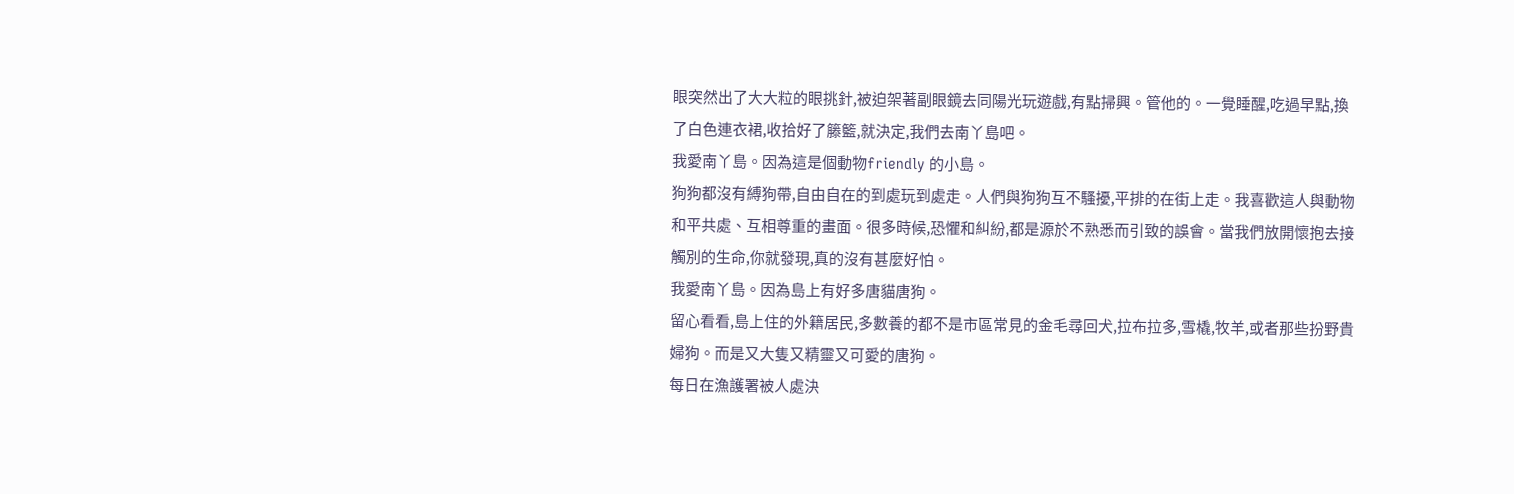眼突然出了大大粒的眼挑針,被迫架著副眼鏡去同陽光玩遊戲,有點掃興。管他的。一覺睡醒,吃過早點,換了白色連衣裙,收拾好了籐籃,就決定,我們去南丫島吧。
我愛南丫島。因為這是個動物friendly 的小島。
狗狗都沒有縛狗帶,自由自在的到處玩到處走。人們與狗狗互不騷擾,平排的在街上走。我喜歡這人與動物和平共處、互相尊重的畫面。很多時候,恐懼和糾紛,都是源於不熟悉而引致的誤會。當我們放開懷抱去接觸別的生命,你就發現,真的沒有甚麼好怕。
我愛南丫島。因為島上有好多唐貓唐狗。
留心看看,島上住的外籍居民,多數養的都不是市區常見的金毛尋回犬,拉布拉多,雪橇,牧羊,或者那些扮野貴婦狗。而是又大隻又精靈又可愛的唐狗。
每日在漁護署被人處決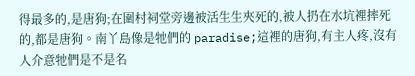得最多的,是唐狗;在圍村祠堂旁邊被活生生夾死的,被人扔在水坑裡摔死的,都是唐狗。南丫島像是牠們的 paradise;這裡的唐狗,有主人疼,沒有人介意牠們是不是名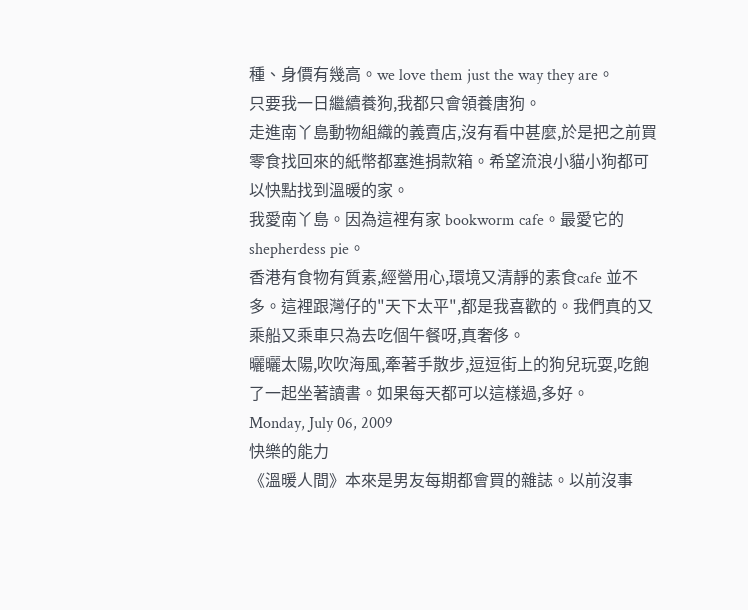種、身價有幾高。we love them just the way they are。
只要我一日繼續養狗,我都只會領養唐狗。
走進南丫島動物組織的義賣店,沒有看中甚麼,於是把之前買零食找回來的紙幣都塞進捐款箱。希望流浪小貓小狗都可以快點找到溫暖的家。
我愛南丫島。因為這裡有家 bookworm cafe。最愛它的 shepherdess pie。
香港有食物有質素,經營用心,環境又清靜的素食cafe 並不多。這裡跟灣仔的"天下太平",都是我喜歡的。我們真的又乘船又乘車只為去吃個午餐呀,真奢侈。
曬曬太陽,吹吹海風,牽著手散步,逗逗街上的狗兒玩耍,吃飽了一起坐著讀書。如果每天都可以這樣過,多好。
Monday, July 06, 2009
快樂的能力
《溫暖人間》本來是男友每期都會買的雜誌。以前沒事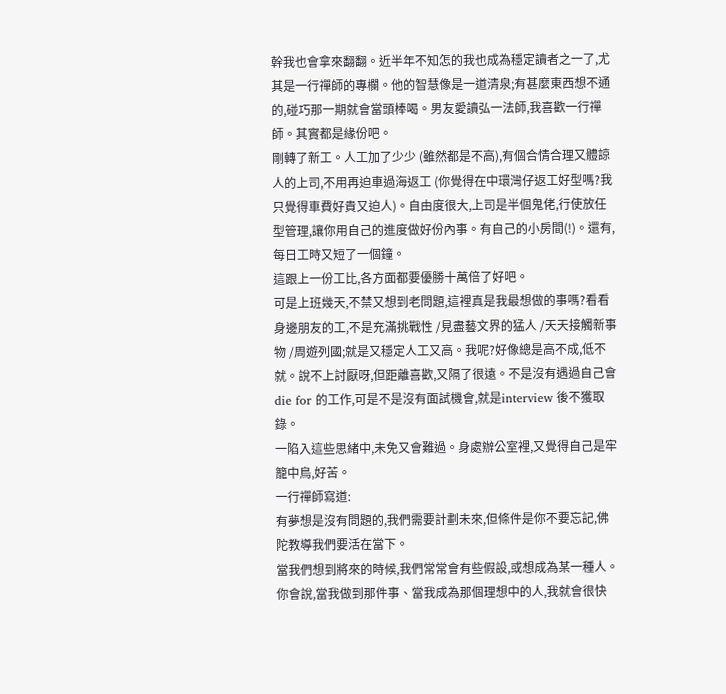幹我也會拿來翻翻。近半年不知怎的我也成為穩定讀者之一了,尤其是一行禪師的專欄。他的智慧像是一道清泉;有甚麼東西想不通的,碰巧那一期就會當頭棒喝。男友愛讀弘一法師,我喜歡一行禪師。其實都是緣份吧。
剛轉了新工。人工加了少少 (雖然都是不高),有個合情合理又體諒人的上司,不用再迫車過海返工 (你覺得在中環灣仔返工好型嗎?我只覺得車費好貴又迫人)。自由度很大,上司是半個鬼佬,行使放任型管理,讓你用自己的進度做好份內事。有自己的小房間(!)。還有,每日工時又短了一個鐘。
這跟上一份工比,各方面都要優勝十萬倍了好吧。
可是上班幾天,不禁又想到老問題,這裡真是我最想做的事嗎?看看身邊朋友的工,不是充滿挑戰性 /見盡藝文界的猛人 /天天接觸新事物 /周遊列國;就是又穩定人工又高。我呢?好像總是高不成,低不就。說不上討厭呀,但距離喜歡,又隔了很遠。不是沒有遇過自己會die for 的工作,可是不是沒有面試機會,就是interview 後不獲取錄。
一陷入這些思緒中,未免又會難過。身處辦公室裡,又覺得自己是牢籠中鳥,好苦。
一行禪師寫道:
有夢想是沒有問題的,我們需要計劃未來,但條件是你不要忘記,佛陀教導我們要活在當下。
當我們想到將來的時候,我們常常會有些假設,或想成為某一種人。你會說,當我做到那件事、當我成為那個理想中的人,我就會很快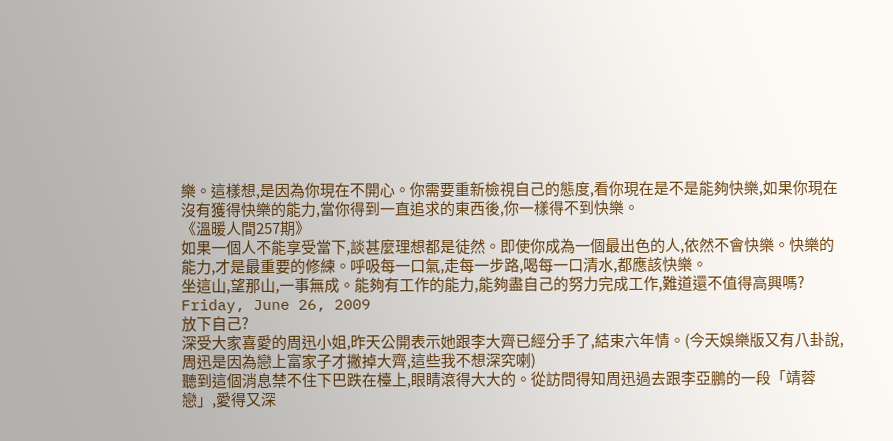樂。這樣想,是因為你現在不開心。你需要重新檢視自己的態度,看你現在是不是能夠快樂,如果你現在沒有獲得快樂的能力,當你得到一直追求的東西後,你一樣得不到快樂。
《溫暖人間257期》
如果一個人不能享受當下,談甚麼理想都是徒然。即使你成為一個最出色的人,依然不會快樂。快樂的能力,才是最重要的修練。呼吸每一口氣,走每一步路,喝每一口清水,都應該快樂。
坐這山,望那山,一事無成。能夠有工作的能力,能夠盡自己的努力完成工作,難道還不值得高興嗎?
Friday, June 26, 2009
放下自己?
深受大家喜愛的周迅小姐,昨天公開表示她跟李大齊已經分手了,結束六年情。(今天娛樂版又有八卦說,周迅是因為戀上富家子才撇掉大齊,這些我不想深究喇)
聽到這個消息禁不住下巴跌在檯上,眼睛滾得大大的。從訪問得知周迅過去跟李亞鵬的一段「靖蓉戀」,愛得又深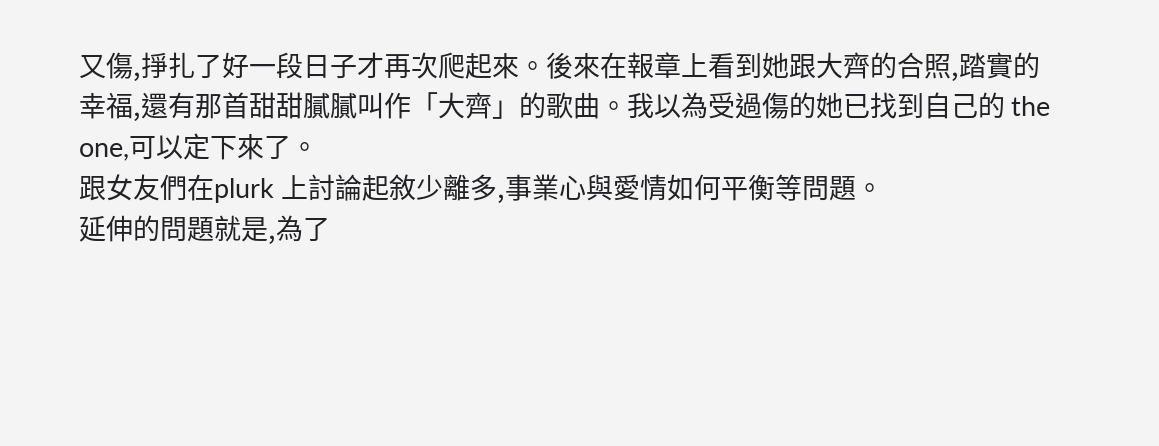又傷,掙扎了好一段日子才再次爬起來。後來在報章上看到她跟大齊的合照,踏實的幸福,還有那首甜甜膩膩叫作「大齊」的歌曲。我以為受過傷的她已找到自己的 the one,可以定下來了。
跟女友們在plurk 上討論起敘少離多,事業心與愛情如何平衡等問題。
延伸的問題就是,為了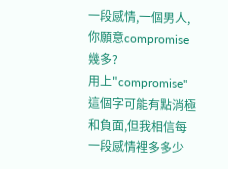一段感情,一個男人,你願意compromise 幾多?
用上"compromise" 這個字可能有點消極和負面,但我相信每一段感情裡多多少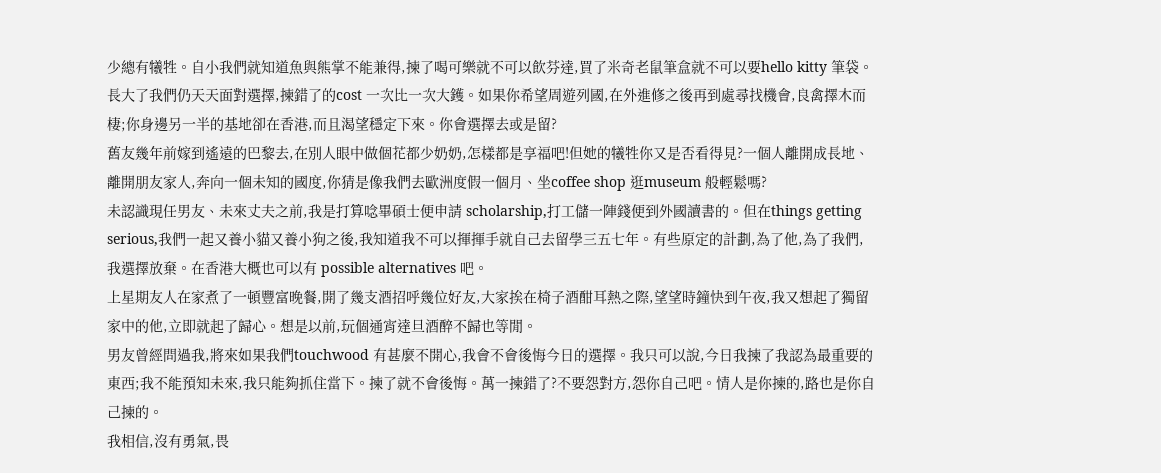少總有犧牲。自小我們就知道魚與熊掌不能兼得,揀了喝可樂就不可以飲芬達,買了米奇老鼠筆盒就不可以要hello kitty 筆袋。長大了我們仍天天面對選擇,揀錯了的cost 一次比一次大鑊。如果你希望周遊列國,在外進修之後再到處尋找機會,良禽擇木而棲;你身邊另一半的基地卻在香港,而且渴望穩定下來。你會選擇去或是留?
舊友幾年前嫁到遙遠的巴黎去,在別人眼中做個花都少奶奶,怎樣都是享福吧!但她的犧牲你又是否看得見?一個人離開成長地、離開朋友家人,奔向一個未知的國度,你猜是像我們去歐洲度假一個月、坐coffee shop 逛museum 般輕鬆嗎?
未認識現任男友、未來丈夫之前,我是打算唸畢碩士便申請 scholarship,打工儲一陣錢便到外國讀書的。但在things getting serious,我們一起又養小貓又養小狗之後,我知道我不可以揮揮手就自己去留學三五七年。有些原定的計劃,為了他,為了我們,我選擇放棄。在香港大概也可以有 possible alternatives 吧。
上星期友人在家煮了一頓豐富晚餐,開了幾支酒招呼幾位好友,大家挨在椅子酒酣耳熱之際,望望時鐘快到午夜,我又想起了獨留家中的他,立即就起了歸心。想是以前,玩個通宵達旦酒醉不歸也等閒。
男友曾經問過我,將來如果我們touchwood 有甚麼不開心,我會不會後悔今日的選擇。我只可以說,今日我揀了我認為最重要的東西;我不能預知未來,我只能夠抓住當下。揀了就不會後悔。萬一揀錯了?不要怨對方,怨你自己吧。情人是你揀的,路也是你自己揀的。
我相信,沒有勇氣,畏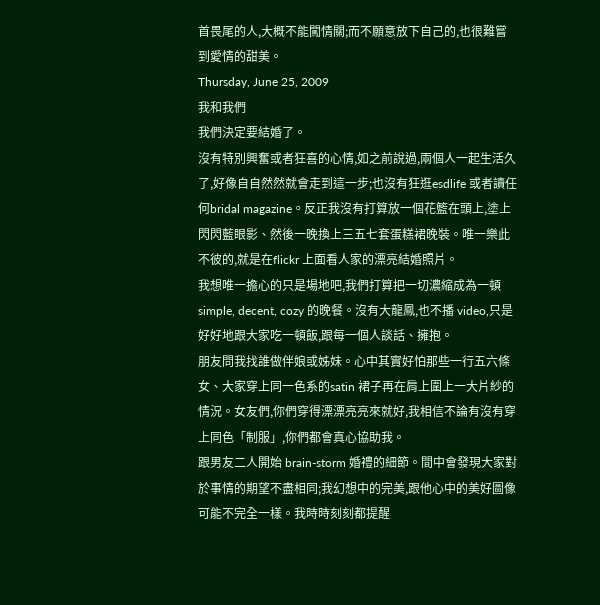首畏尾的人,大概不能闖情關;而不願意放下自己的,也很難嘗到愛情的甜美。
Thursday, June 25, 2009
我和我們
我們決定要結婚了。
沒有特別興奮或者狂喜的心情,如之前說過,兩個人一起生活久了,好像自自然然就會走到這一步;也沒有狂逛esdlife 或者讀任何bridal magazine。反正我沒有打算放一個花籃在頭上,塗上閃閃藍眼影、然後一晚換上三五七套蛋糕裙晚裝。唯一樂此不彼的,就是在flickr 上面看人家的漂亮結婚照片。
我想唯一擔心的只是場地吧,我們打算把一切濃縮成為一頓simple, decent, cozy 的晚餐。沒有大龍鳳,也不播 video,只是好好地跟大家吃一頓飯,跟每一個人談話、擁抱。
朋友問我找誰做伴娘或姊妹。心中其實好怕那些一行五六條女、大家穿上同一色系的satin 裙子再在肩上圍上一大片紗的情況。女友們,你們穿得漂漂亮亮來就好,我相信不論有沒有穿上同色「制服」,你們都會真心協助我。
跟男友二人開始 brain-storm 婚禮的細節。間中會發現大家對於事情的期望不盡相同;我幻想中的完美,跟他心中的美好圖像可能不完全一樣。我時時刻刻都提醒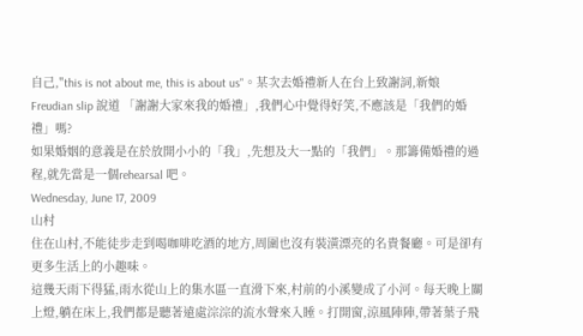自己,"this is not about me, this is about us"。某次去婚禮新人在台上致謝詞,新娘 Freudian slip 說道 「謝謝大家來我的婚禮」,我們心中覺得好笑,不應該是「我們的婚禮」嗎?
如果婚姻的意義是在於放開小小的「我」,先想及大一點的「我們」。那籌備婚禮的過程,就先當是一個rehearsal 吧。
Wednesday, June 17, 2009
山村
住在山村,不能徒步走到喝咖啡吃酒的地方,周圍也沒有裝潢漂亮的名貴餐廳。可是卻有更多生活上的小趣味。
這幾天雨下得猛,雨水從山上的集水區一直滑下來,村前的小溪變成了小河。每天晚上關上燈,躺在床上,我們都是聽著遠處淙淙的流水聲來入睡。打開窗,涼風陣陣,帶著葉子飛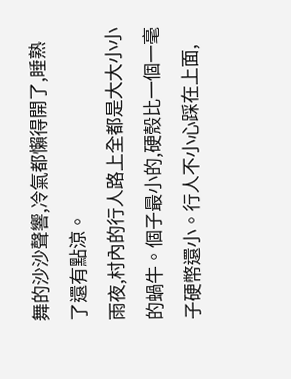舞的沙沙聲響,冷氣都懶得開了,睡熟了還有點涼。
雨夜,村內的行人路上全都是大大小小的蝸牛。個子最小的,硬殼比一個一毫子硬幣還小。行人不小心踩在上面,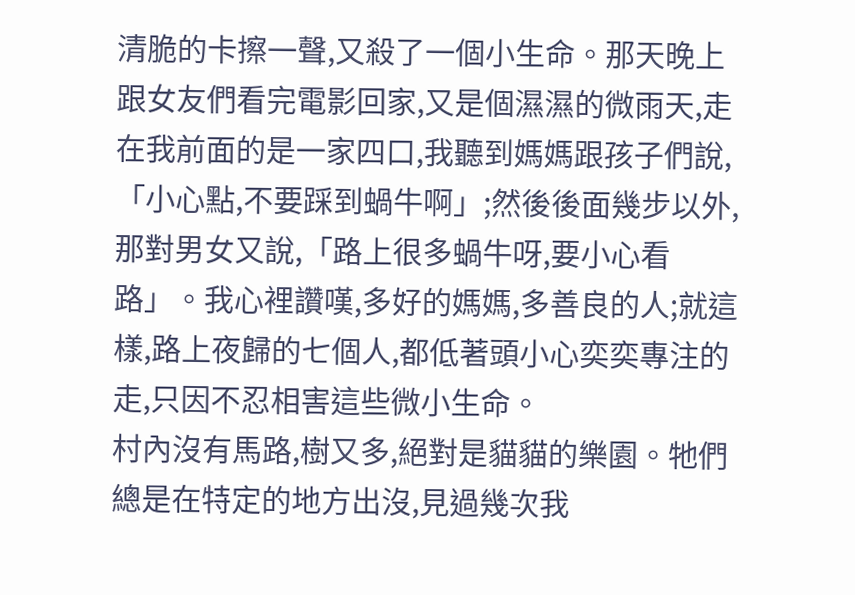清脆的卡擦一聲,又殺了一個小生命。那天晚上跟女友們看完電影回家,又是個濕濕的微雨天,走在我前面的是一家四口,我聽到媽媽跟孩子們說,「小心點,不要踩到蝸牛啊」;然後後面幾步以外,那對男女又說,「路上很多蝸牛呀,要小心看路」。我心裡讚嘆,多好的媽媽,多善良的人;就這樣,路上夜歸的七個人,都低著頭小心奕奕專注的走,只因不忍相害這些微小生命。
村內沒有馬路,樹又多,絕對是貓貓的樂園。牠們總是在特定的地方出沒,見過幾次我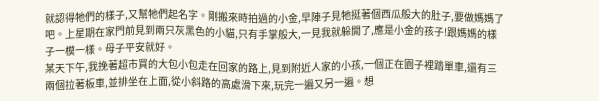就認得牠們的樣子,又幫牠們起名字。剛搬來時拍過的小金,早陣子見牠挺著個西瓜般大的肚子,要做媽媽了吧。上星期在家門前見到兩只灰黑色的小貓,只有手掌般大,一見我就躲開了,應是小金的孩子!跟媽媽的樣子一模一樣。母子平安就好。
某天下午,我挽著超市買的大包小包走在回家的路上,見到附近人家的小孩,一個正在園子裡踏單車,還有三兩個拉著板車,並排坐在上面,從小斜路的高處滑下來,玩完一遍又另一遍。想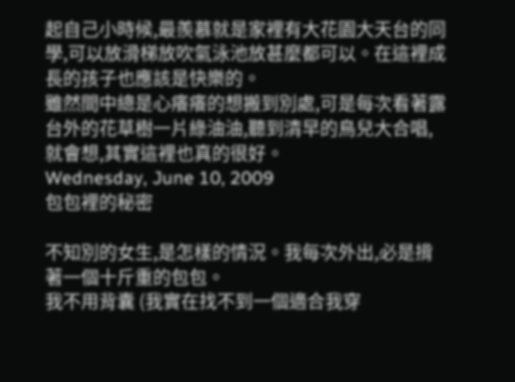起自己小時候,最羨慕就是家裡有大花園大天台的同學,可以放滑梯放吹氣泳池放甚麼都可以。在這裡成長的孩子也應該是快樂的。
雖然間中總是心癢癢的想搬到別處,可是每次看著露台外的花草樹一片綠油油,聽到清早的鳥兒大合唱,就會想,其實這裡也真的很好。
Wednesday, June 10, 2009
包包裡的秘密

不知別的女生,是怎樣的情況。我每次外出,必是揹著一個十斤重的包包。
我不用背囊 (我實在找不到一個適合我穿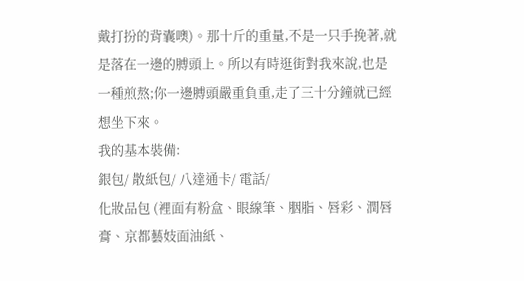戴打扮的背囊噢)。那十斤的重量,不是一只手挽著,就是落在一邊的膊頭上。所以有時逛街對我來說,也是一種煎熬;你一邊膊頭嚴重負重,走了三十分鐘就已經想坐下來。
我的基本裝備:
銀包/ 散紙包/ 八達通卡/ 電話/
化妝品包 (裡面有粉盒、眼線筆、胭脂、唇彩、潤唇膏、京都藝妓面油紙、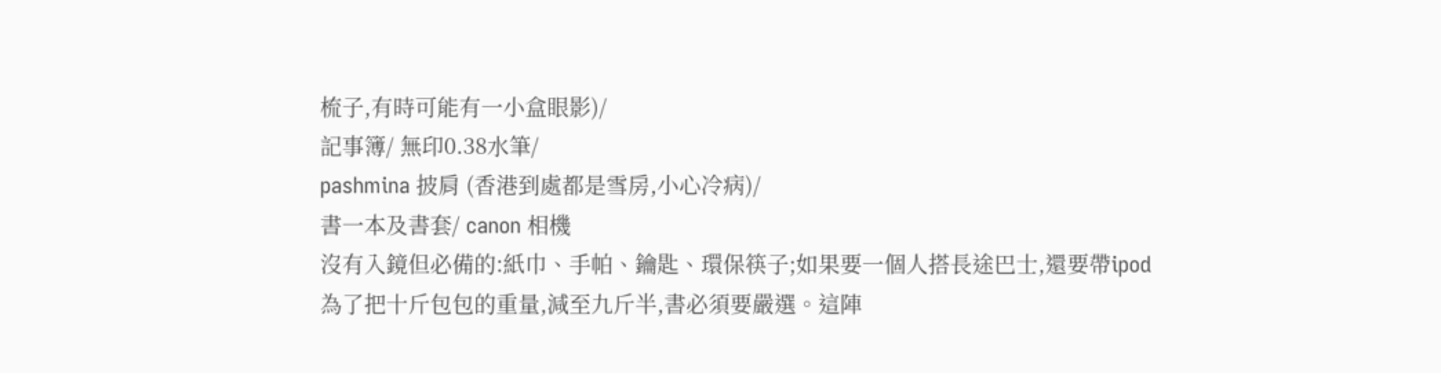梳子,有時可能有一小盒眼影)/
記事簿/ 無印0.38水筆/
pashmina 披肩 (香港到處都是雪房,小心冷病)/
書一本及書套/ canon 相機
沒有入鏡但必備的:紙巾、手帕、鑰匙、環保筷子;如果要一個人搭長途巴士,還要帶ipod
為了把十斤包包的重量,減至九斤半,書必須要嚴選。這陣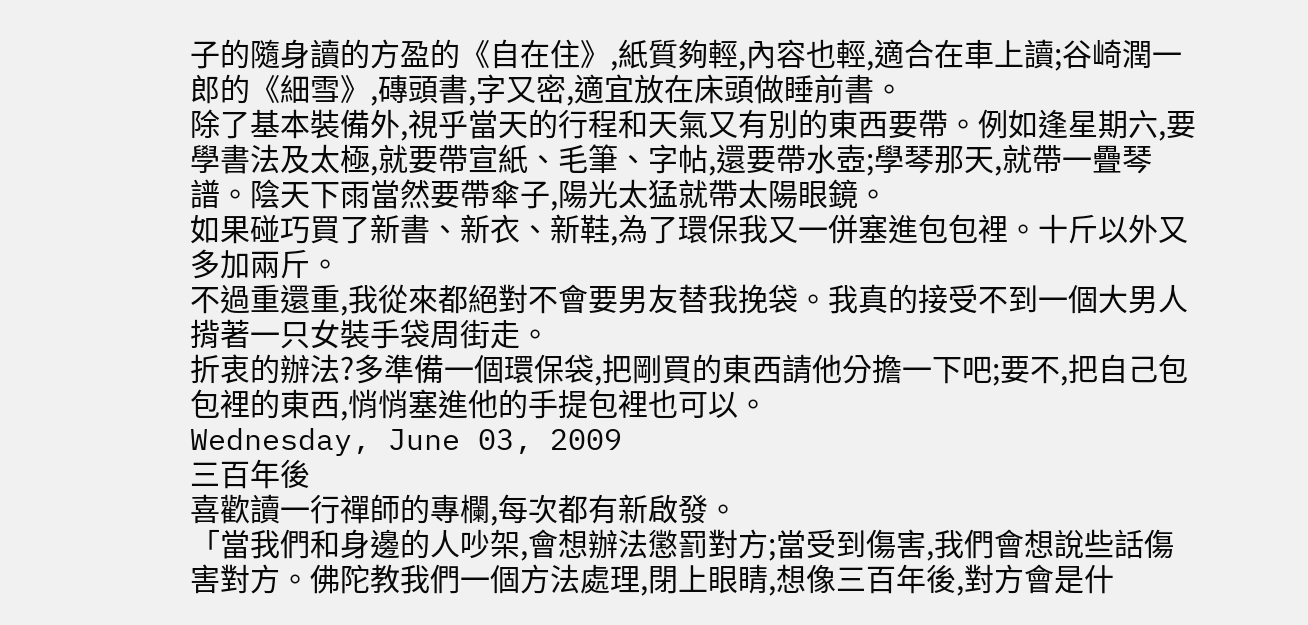子的隨身讀的方盈的《自在住》,紙質夠輕,內容也輕,適合在車上讀;谷崎潤一郎的《細雪》,磚頭書,字又密,適宜放在床頭做睡前書。
除了基本裝備外,視乎當天的行程和天氣又有別的東西要帶。例如逢星期六,要學書法及太極,就要帶宣紙、毛筆、字帖,還要帶水壺;學琴那天,就帶一疊琴譜。陰天下雨當然要帶傘子,陽光太猛就帶太陽眼鏡。
如果碰巧買了新書、新衣、新鞋,為了環保我又一併塞進包包裡。十斤以外又多加兩斤。
不過重還重,我從來都絕對不會要男友替我挽袋。我真的接受不到一個大男人揹著一只女裝手袋周街走。
折衷的辦法?多準備一個環保袋,把剛買的東西請他分擔一下吧;要不,把自己包包裡的東西,悄悄塞進他的手提包裡也可以。
Wednesday, June 03, 2009
三百年後
喜歡讀一行禪師的專欄,每次都有新啟發。
「當我們和身邊的人吵架,會想辦法懲罰對方;當受到傷害,我們會想說些話傷害對方。佛陀教我們一個方法處理,閉上眼睛,想像三百年後,對方會是什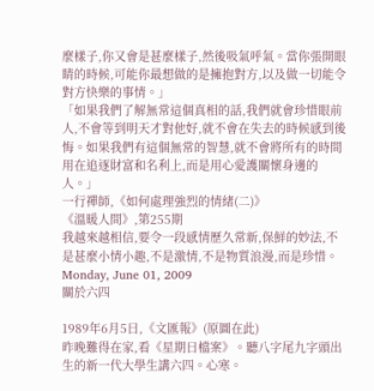麼樣子,你又會是甚麼樣子,然後吸氣呼氣。當你張開眼睛的時候,可能你最想做的是擁抱對方,以及做一切能令對方快樂的事情。」
「如果我們了解無常這個真相的話,我們就會珍惜眼前人,不會等到明天才對他好,就不會在失去的時候感到後悔。如果我們有這個無常的智慧,就不會將所有的時間用在追逐財富和名利上,而是用心愛護關懷身邊的人。」
一行禪師,《如何處理強烈的情緒(二)》
《溫暖人間》,第255期
我越來越相信,要令一段感情歷久常新,保鮮的妙法,不是甚麼小情小趣,不是激情,不是物質浪漫,而是珍惜。
Monday, June 01, 2009
關於六四

1989年6月5日,《文匯報》(原圖在此)
昨晚難得在家,看《星期日檔案》。聽八字尾九字頭出生的新一代大學生講六四。心寒。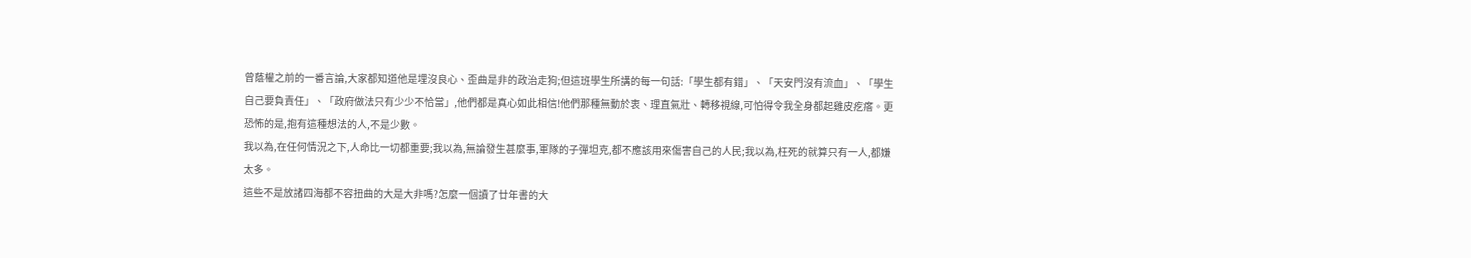曾蔭權之前的一番言論,大家都知道他是埋沒良心、歪曲是非的政治走狗;但這班學生所講的每一句話:「學生都有錯」、「天安門沒有流血」、「學生自己要負責任」、「政府做法只有少少不恰當」,他們都是真心如此相信!他們那種無動於衷、理直氣壯、轉移視線,可怕得令我全身都起雞皮疙瘩。更恐怖的是,抱有這種想法的人,不是少數。
我以為,在任何情況之下,人命比一切都重要;我以為,無論發生甚麼事,軍隊的子彈坦克,都不應該用來傷害自己的人民;我以為,枉死的就算只有一人,都嫌太多。
這些不是放諸四海都不容扭曲的大是大非嗎?怎麼一個讀了廿年書的大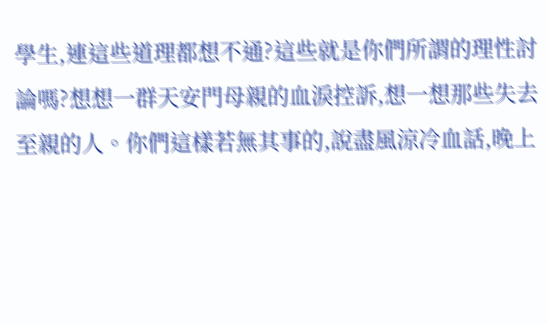學生,連這些道理都想不通?這些就是你們所謂的理性討論嗎?想想一群天安門母親的血淚控訴,想一想那些失去至親的人。你們這樣若無其事的,說盡風涼冷血話,晚上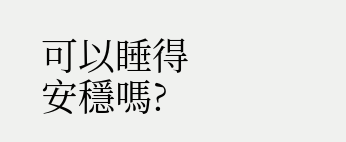可以睡得安穩嗎?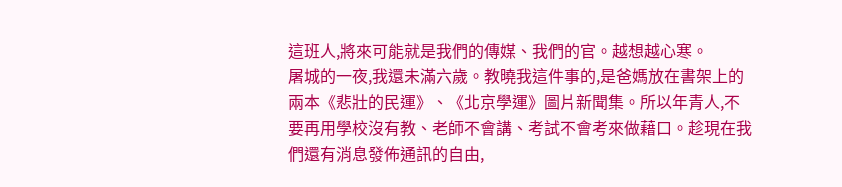這班人,將來可能就是我們的傳媒、我們的官。越想越心寒。
屠城的一夜,我還未滿六歲。教曉我這件事的,是爸媽放在書架上的兩本《悲壯的民運》、《北京學運》圖片新聞集。所以年青人,不要再用學校沒有教、老師不會講、考試不會考來做藉口。趁現在我們還有消息發佈通訊的自由,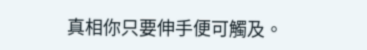真相你只要伸手便可觸及。